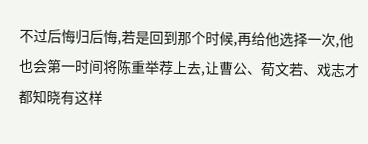不过后悔归后悔,若是回到那个时候,再给他选择一次,他也会第一时间将陈重举荐上去,让曹公、荀文若、戏志才都知晓有这样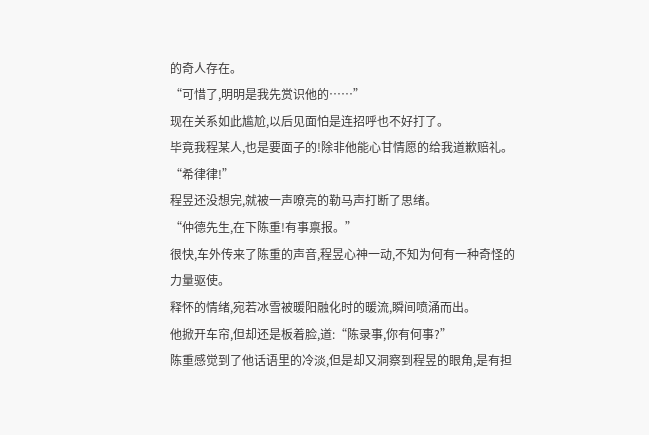的奇人存在。
“可惜了,明明是我先赏识他的……”
现在关系如此尴尬,以后见面怕是连招呼也不好打了。
毕竟我程某人,也是要面子的!除非他能心甘情愿的给我道歉赔礼。
“希律律!”
程昱还没想完,就被一声嘹亮的勒马声打断了思绪。
“仲德先生,在下陈重!有事禀报。”
很快,车外传来了陈重的声音,程昱心神一动,不知为何有一种奇怪的力量驱使。
释怀的情绪,宛若冰雪被暖阳融化时的暖流,瞬间喷涌而出。
他掀开车帘,但却还是板着脸,道:“陈录事,你有何事?”
陈重感觉到了他话语里的冷淡,但是却又洞察到程昱的眼角,是有担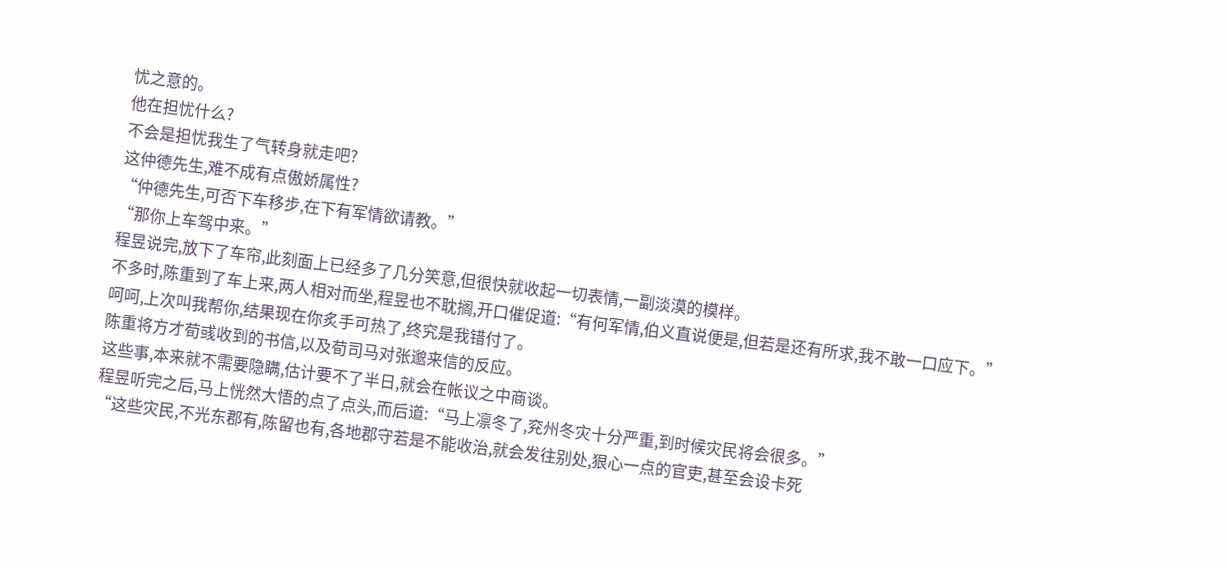忧之意的。
他在担忧什么?
不会是担忧我生了气转身就走吧?
这仲德先生,难不成有点傲娇属性?
“仲德先生,可否下车移步,在下有军情欲请教。”
“那你上车驾中来。”
程昱说完,放下了车帘,此刻面上已经多了几分笑意,但很快就收起一切表情,一副淡漠的模样。
不多时,陈重到了车上来,两人相对而坐,程昱也不耽搁,开口催促道:“有何军情,伯义直说便是,但若是还有所求,我不敢一口应下。”
呵呵,上次叫我帮你,结果现在你炙手可热了,终究是我错付了。
陈重将方才荀彧收到的书信,以及荀司马对张邈来信的反应。
这些事,本来就不需要隐瞒,估计要不了半日,就会在帐议之中商谈。
程昱听完之后,马上恍然大悟的点了点头,而后道:“马上凛冬了,兖州冬灾十分严重,到时候灾民将会很多。”
“这些灾民,不光东郡有,陈留也有,各地郡守若是不能收治,就会发往别处,狠心一点的官吏,甚至会设卡死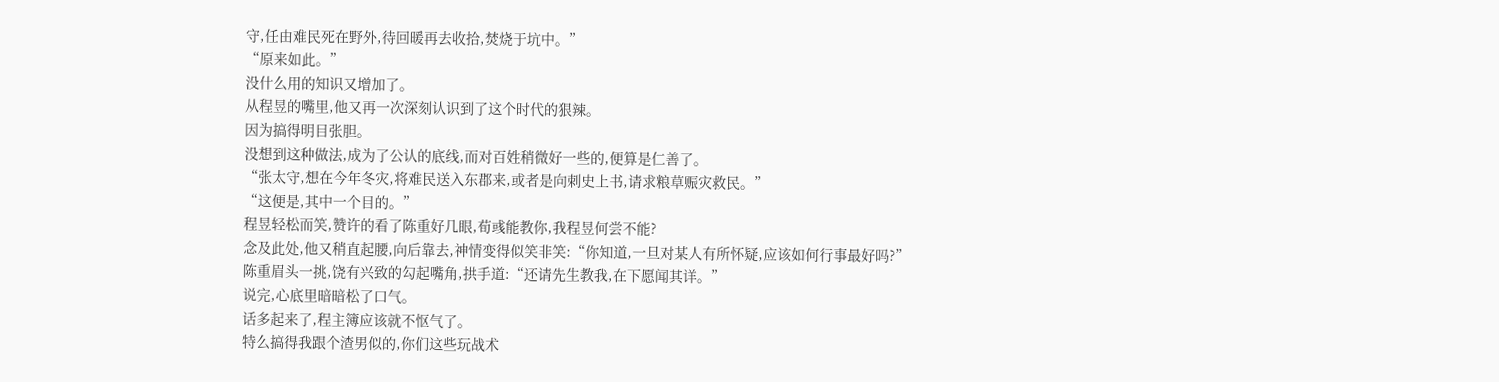守,任由难民死在野外,待回暖再去收拾,焚烧于坑中。”
“原来如此。”
没什么用的知识又增加了。
从程昱的嘴里,他又再一次深刻认识到了这个时代的狠辣。
因为搞得明目张胆。
没想到这种做法,成为了公认的底线,而对百姓稍微好一些的,便算是仁善了。
“张太守,想在今年冬灾,将难民送入东郡来,或者是向刺史上书,请求粮草赈灾救民。”
“这便是,其中一个目的。”
程昱轻松而笑,赞许的看了陈重好几眼,荀彧能教你,我程昱何尝不能?
念及此处,他又稍直起腰,向后靠去,神情变得似笑非笑:“你知道,一旦对某人有所怀疑,应该如何行事最好吗?”
陈重眉头一挑,饶有兴致的勾起嘴角,拱手道:“还请先生教我,在下愿闻其详。”
说完,心底里暗暗松了口气。
话多起来了,程主簿应该就不怄气了。
特么搞得我跟个渣男似的,你们这些玩战术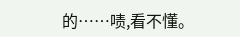的……啧,看不懂。